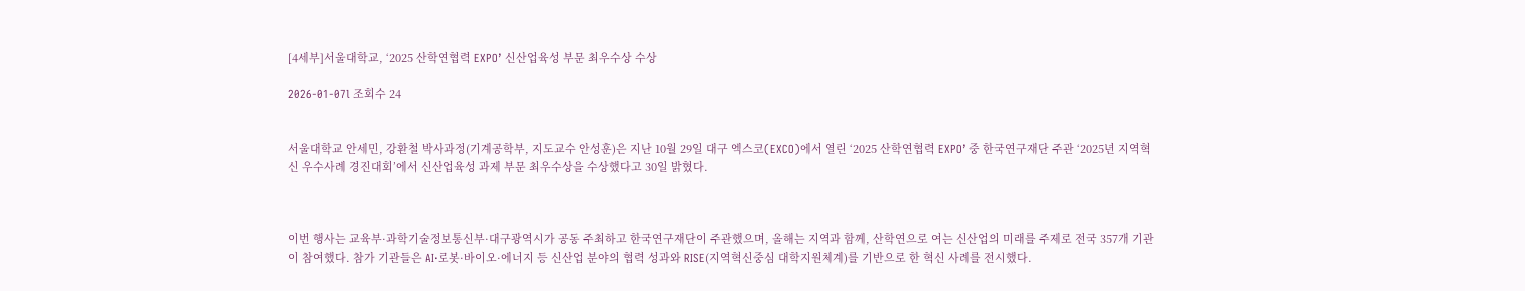[4세부]서울대학교, ‘2025 산학연협력 EXPO’ 신산업육성 부문 최우수상 수상

2026-01-07l 조회수 24


서울대학교 안세민, 강환철 박사과정(기계공학부, 지도교수 안성훈)은 지난 10월 29일 대구 엑스코(EXCO)에서 열린 ‘2025 산학연협력 EXPO’ 중 한국연구재단 주관 ‘2025년 지역혁신 우수사례 경진대회’에서 신산업육성 과제 부문 최우수상을 수상했다고 30일 밝혔다.



이번 행사는 교육부·과학기술정보통신부·대구광역시가 공동 주최하고 한국연구재단이 주관했으며, 올해는 지역과 함께, 산학연으로 여는 신산업의 미래를 주제로 전국 357개 기관이 참여했다. 참가 기관들은 AI·로봇·바이오·에너지 등 신산업 분야의 협력 성과와 RISE(지역혁신중심 대학지원체계)를 기반으로 한 혁신 사례를 전시했다.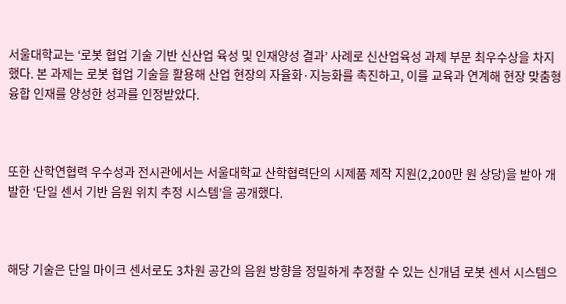서울대학교는 ‘로봇 협업 기술 기반 신산업 육성 및 인재양성 결과’ 사례로 신산업육성 과제 부문 최우수상을 차지했다. 본 과제는 로봇 협업 기술을 활용해 산업 현장의 자율화·지능화를 촉진하고, 이를 교육과 연계해 현장 맞춤형 융합 인재를 양성한 성과를 인정받았다.



또한 산학연협력 우수성과 전시관에서는 서울대학교 산학협력단의 시제품 제작 지원(2,200만 원 상당)을 받아 개발한 ‘단일 센서 기반 음원 위치 추정 시스템’을 공개했다.



해당 기술은 단일 마이크 센서로도 3차원 공간의 음원 방향을 정밀하게 추정할 수 있는 신개념 로봇 센서 시스템으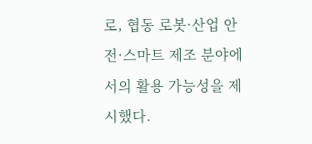로, 협동 로봇·산업 안전·스마트 제조 분야에서의 활용 가능성을 제시했다.